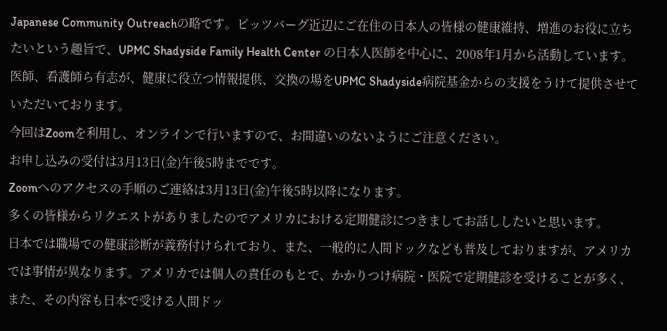Japanese Community Outreachの略です。ピッツバーグ近辺にご在住の日本人の皆様の健康維持、増進のお役に立ちたいという趣旨で、UPMC Shadyside Family Health Center の日本人医師を中心に、2008年1月から活動しています。医師、看護師ら有志が、健康に役立つ情報提供、交換の場をUPMC Shadyside病院基金からの支援をうけて提供させていただいております。
今回はZoomを利用し、オンラインで行いますので、お間違いのないようにご注意ください。
お申し込みの受付は3月13日(金)午後5時までです。
Zoomへのアクセスの手順のご連絡は3月13日(金)午後5時以降になります。
多くの皆様からリクエストがありましたのでアメリカにおける定期健診につきましてお話ししたいと思います。
日本では職場での健康診断が義務付けられており、また、一般的に人間ドックなども普及しておりますが、アメリカでは事情が異なります。アメリカでは個人の責任のもとで、かかりつけ病院・医院で定期健診を受けることが多く、また、その内容も日本で受ける人間ドッ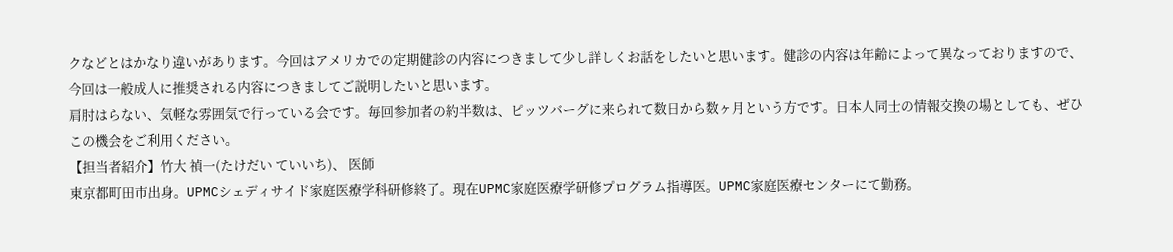クなどとはかなり違いがあります。今回はアメリカでの定期健診の内容につきまして少し詳しくお話をしたいと思います。健診の内容は年齢によって異なっておりますので、今回は一般成人に推奨される内容につきましてご説明したいと思います。
肩肘はらない、気軽な雰囲気で行っている会です。毎回参加者の約半数は、ピッツバーグに来られて数日から数ヶ月という方です。日本人同士の情報交換の場としても、ぜひこの機会をご利用ください。
【担当者紹介】竹大 禎一(たけだい ていいち)、 医師
東京都町田市出身。UPMCシェディサイド家庭医療学科研修終了。現在UPMC家庭医療学研修プログラム指導医。UPMC家庭医療センターにて勤務。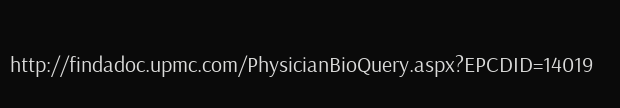http://findadoc.upmc.com/PhysicianBioQuery.aspx?EPCDID=14019